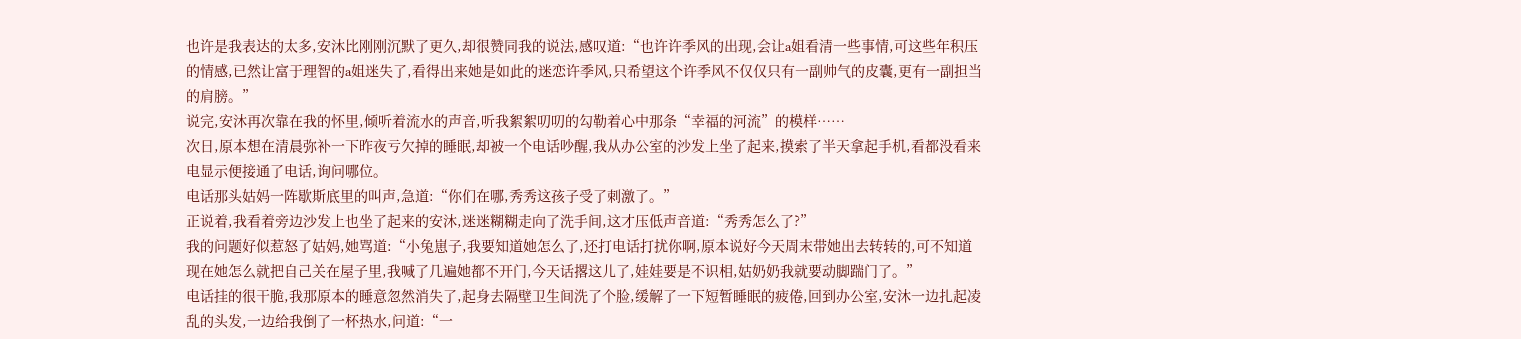也许是我表达的太多,安沐比刚刚沉默了更久,却很赞同我的说法,感叹道:“也许许季风的出现,会让a姐看清一些事情,可这些年积压的情感,已然让富于理智的a姐迷失了,看得出来她是如此的迷恋许季风,只希望这个许季风不仅仅只有一副帅气的皮囊,更有一副担当的肩膀。”
说完,安沐再次靠在我的怀里,倾听着流水的声音,听我絮絮叨叨的勾勒着心中那条“幸福的河流”的模样……
次日,原本想在清晨弥补一下昨夜亏欠掉的睡眠,却被一个电话吵醒,我从办公室的沙发上坐了起来,摸索了半天拿起手机,看都没看来电显示便接通了电话,询问哪位。
电话那头姑妈一阵歇斯底里的叫声,急道:“你们在哪,秀秀这孩子受了刺激了。”
正说着,我看着旁边沙发上也坐了起来的安沐,迷迷糊糊走向了洗手间,这才压低声音道:“秀秀怎么了?”
我的问题好似惹怒了姑妈,她骂道:“小兔崽子,我要知道她怎么了,还打电话打扰你啊,原本说好今天周末带她出去转转的,可不知道现在她怎么就把自己关在屋子里,我喊了几遍她都不开门,今天话撂这儿了,娃娃要是不识相,姑奶奶我就要动脚踹门了。”
电话挂的很干脆,我那原本的睡意忽然消失了,起身去隔壁卫生间洗了个脸,缓解了一下短暂睡眠的疲倦,回到办公室,安沐一边扎起凌乱的头发,一边给我倒了一杯热水,问道:“一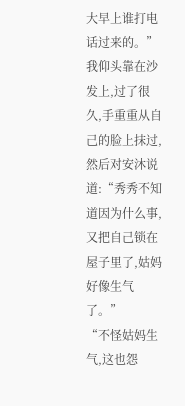大早上谁打电话过来的。”
我仰头靠在沙发上,过了很久,手重重从自己的脸上抹过,然后对安沐说道:“秀秀不知道因为什么事,又把自己锁在屋子里了,姑妈好像生气了。”
“不怪姑妈生气,这也怨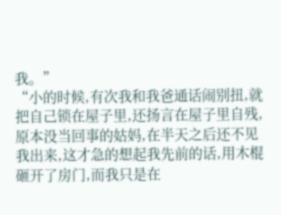我。”
“小的时候,有次我和我爸通话闹别扭,就把自己锁在屋子里,还扬言在屋子里自残,原本没当回事的姑妈,在半天之后还不见我出来,这才急的想起我先前的话,用木棍砸开了房门,而我只是在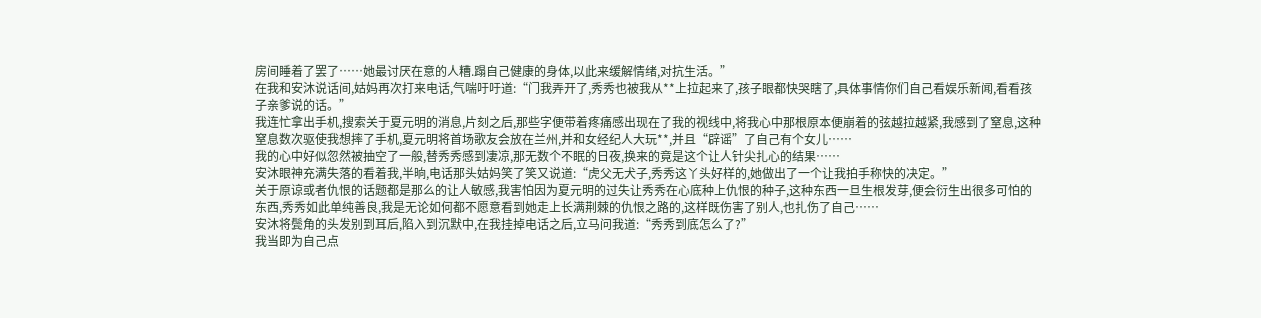房间睡着了罢了……她最讨厌在意的人糟.蹋自己健康的身体,以此来缓解情绪,对抗生活。”
在我和安沐说话间,姑妈再次打来电话,气喘吁吁道:“门我弄开了,秀秀也被我从**上拉起来了,孩子眼都快哭瞎了,具体事情你们自己看娱乐新闻,看看孩子亲爹说的话。”
我连忙拿出手机,搜索关于夏元明的消息,片刻之后,那些字便带着疼痛感出现在了我的视线中,将我心中那根原本便崩着的弦越拉越紧,我感到了窒息,这种窒息数次驱使我想摔了手机,夏元明将首场歌友会放在兰州,并和女经纪人大玩**,并且“辟谣”了自己有个女儿……
我的心中好似忽然被抽空了一般,替秀秀感到凄凉,那无数个不眠的日夜,换来的竟是这个让人针尖扎心的结果……
安沐眼神充满失落的看着我,半晌,电话那头姑妈笑了笑又说道:“虎父无犬子,秀秀这丫头好样的,她做出了一个让我拍手称快的决定。”
关于原谅或者仇恨的话题都是那么的让人敏感,我害怕因为夏元明的过失让秀秀在心底种上仇恨的种子,这种东西一旦生根发芽,便会衍生出很多可怕的东西,秀秀如此单纯善良,我是无论如何都不愿意看到她走上长满荆棘的仇恨之路的,这样既伤害了别人,也扎伤了自己……
安沐将鬓角的头发别到耳后,陷入到沉默中,在我挂掉电话之后,立马问我道:“秀秀到底怎么了?”
我当即为自己点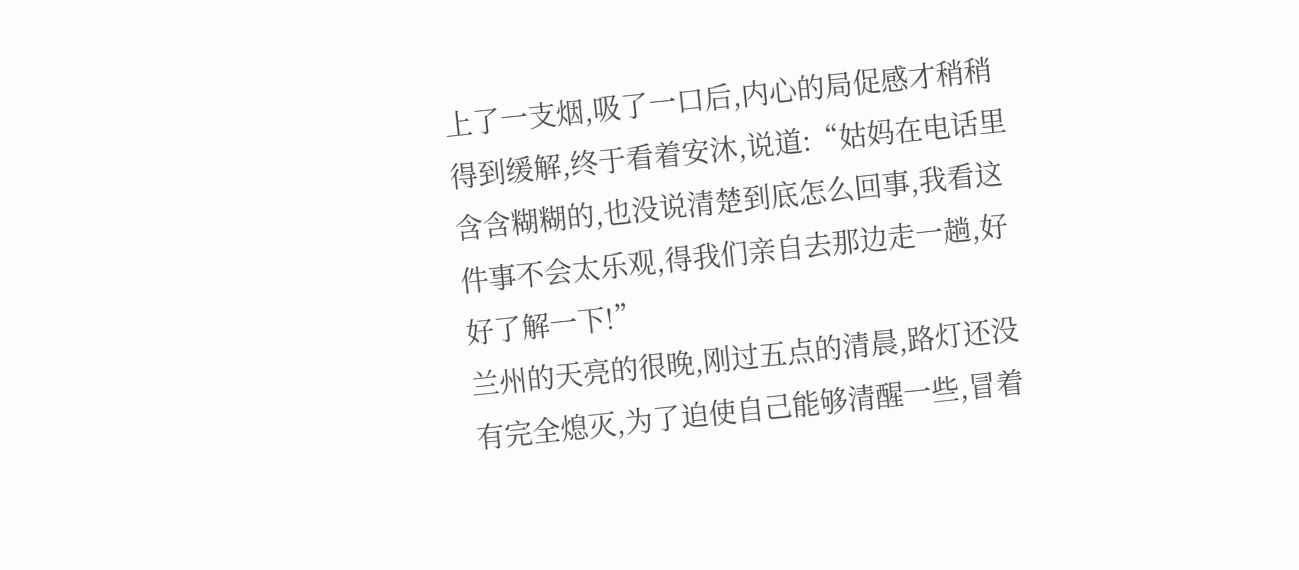上了一支烟,吸了一口后,内心的局促感才稍稍得到缓解,终于看着安沐,说道:“姑妈在电话里含含糊糊的,也没说清楚到底怎么回事,我看这件事不会太乐观,得我们亲自去那边走一趟,好好了解一下!”
兰州的天亮的很晚,刚过五点的清晨,路灯还没有完全熄灭,为了迫使自己能够清醒一些,冒着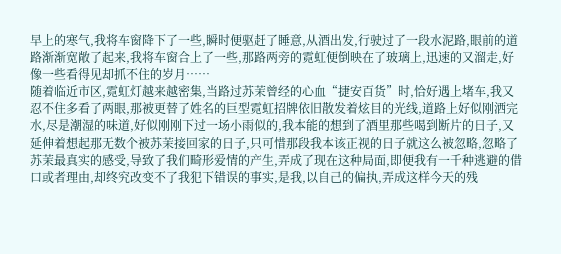早上的寒气,我将车窗降下了一些,瞬时便驱赶了睡意,从酒出发,行驶过了一段水泥路,眼前的道路渐渐宽敞了起来,我将车窗合上了一些,那路两旁的霓虹便倒映在了玻璃上,迅速的又溜走,好像一些看得见却抓不住的岁月……
随着临近市区,霓虹灯越来越密集,当路过苏茉曾经的心血“捷安百货”时,恰好遇上堵车,我又忍不住多看了两眼,那被更替了姓名的巨型霓虹招牌依旧散发着炫目的光线,道路上好似刚洒完水,尽是潮湿的味道,好似刚刚下过一场小雨似的,我本能的想到了酒里那些喝到断片的日子,又延伸着想起那无数个被苏茉接回家的日子,只可惜那段我本该正视的日子就这么被忽略,忽略了苏茉最真实的感受,导致了我们畸形爱情的产生,弄成了现在这种局面,即便我有一千种逃避的借口或者理由,却终究改变不了我犯下错误的事实,是我,以自己的偏执,弄成这样今天的残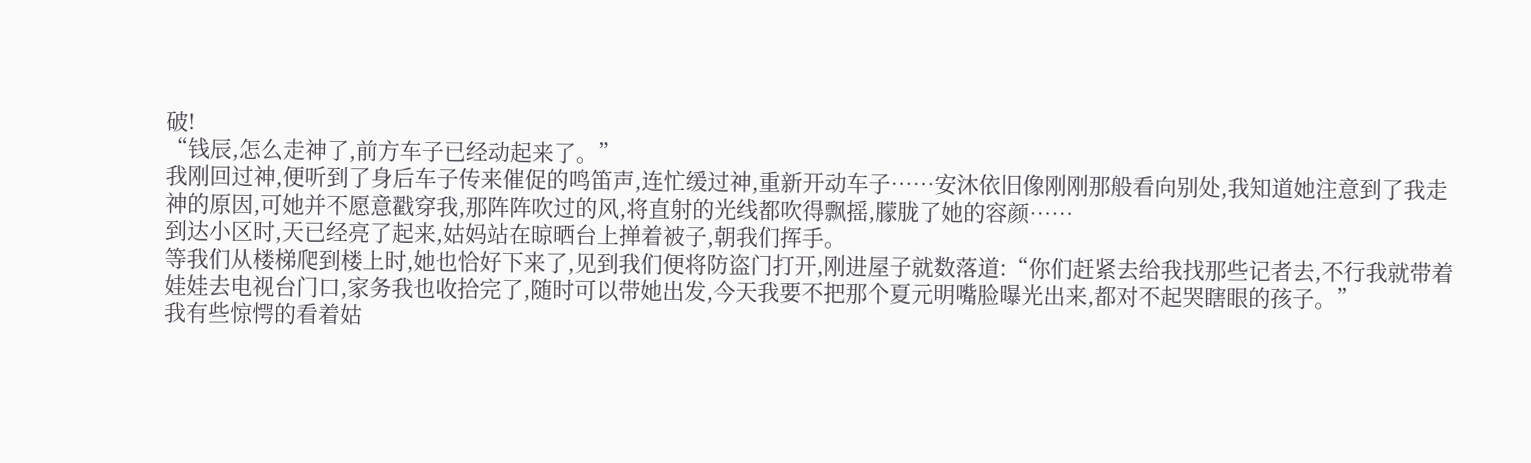破!
“钱辰,怎么走神了,前方车子已经动起来了。”
我刚回过神,便听到了身后车子传来催促的鸣笛声,连忙缓过神,重新开动车子……安沐依旧像刚刚那般看向别处,我知道她注意到了我走神的原因,可她并不愿意戳穿我,那阵阵吹过的风,将直射的光线都吹得飘摇,朦胧了她的容颜……
到达小区时,天已经亮了起来,姑妈站在晾晒台上掸着被子,朝我们挥手。
等我们从楼梯爬到楼上时,她也恰好下来了,见到我们便将防盗门打开,刚进屋子就数落道:“你们赶紧去给我找那些记者去,不行我就带着娃娃去电视台门口,家务我也收拾完了,随时可以带她出发,今天我要不把那个夏元明嘴脸曝光出来,都对不起哭瞎眼的孩子。”
我有些惊愕的看着姑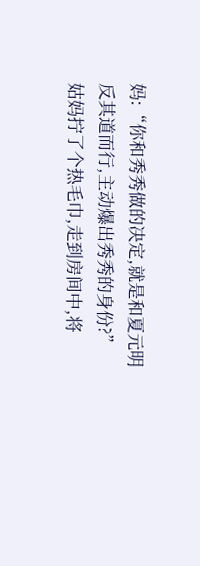妈:“你和秀秀做的决定,就是和夏元明反其道而行,主动爆出秀秀的身份?”
姑妈拧了个热毛巾,走到房间中,将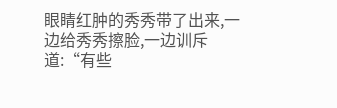眼睛红肿的秀秀带了出来,一边给秀秀擦脸,一边训斥道:“有些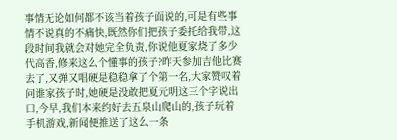事情无论如何都不该当着孩子面说的,可是有些事情不说真的不痛快,既然你们把孩子委托给我带,这段时间我就会对她完全负责,你说他夏家烧了多少代高香,修来这么个懂事的孩子?昨天参加吉他比赛去了,又弹又唱硬是稳稳拿了个第一名,大家赞叹着问谁家孩子时,她硬是没敢把夏元明这三个字说出口,今早,我们本来约好去五泉山爬山的,孩子玩着手机游戏,新闻便推送了这么一条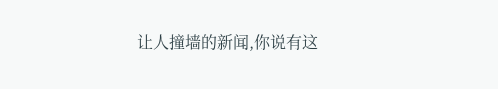让人撞墙的新闻,你说有这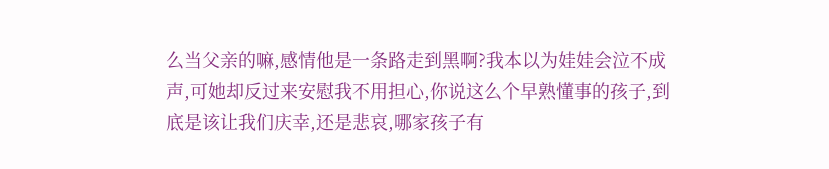么当父亲的嘛,感情他是一条路走到黑啊?我本以为娃娃会泣不成声,可她却反过来安慰我不用担心,你说这么个早熟懂事的孩子,到底是该让我们庆幸,还是悲哀,哪家孩子有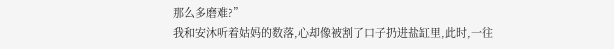那么多磨难?”
我和安沐听着姑妈的数落,心却像被割了口子扔进盐缸里,此时,一往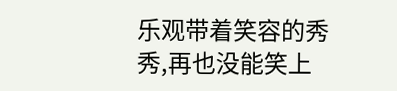乐观带着笑容的秀秀,再也没能笑上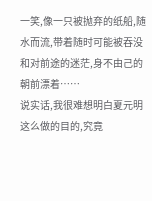一笑,像一只被抛弃的纸船,随水而流,带着随时可能被吞没和对前途的迷茫,身不由己的朝前漂着……
说实话,我很难想明白夏元明这么做的目的,究竟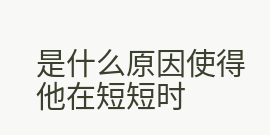是什么原因使得他在短短时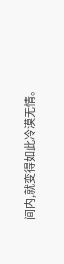间内,就变得如此冷漠无情。